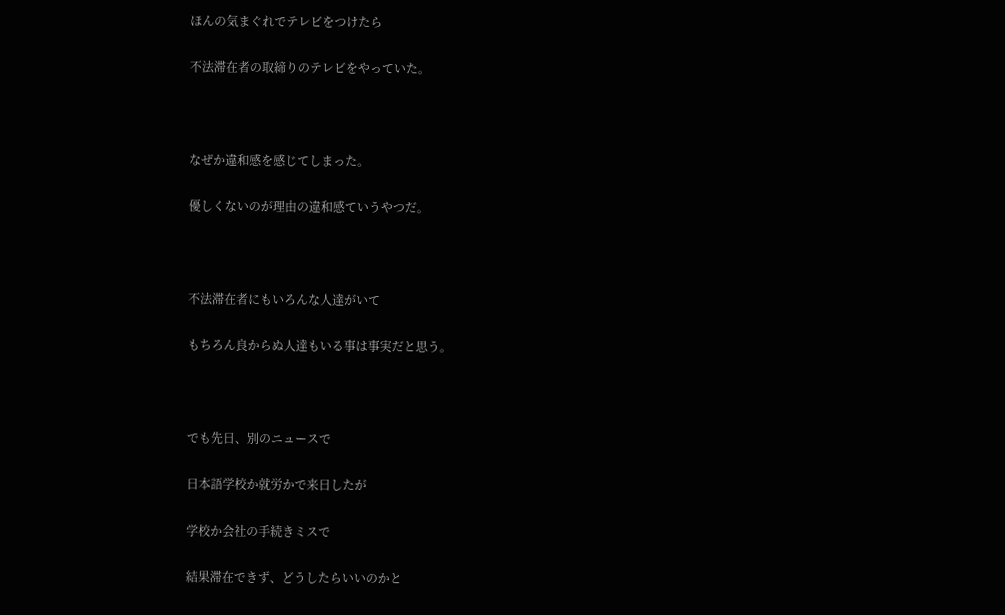ほんの気まぐれでテレビをつけたら

不法滞在者の取締りのテレビをやっていた。



なぜか違和感を感じてしまった。

優しくないのが理由の違和感ていうやつだ。



不法滞在者にもいろんな人達がいて

もちろん良からぬ人達もいる事は事実だと思う。



でも先日、別のニュースで

日本語学校か就労かで来日したが

学校か会社の手続きミスで

結果滞在できず、どうしたらいいのかと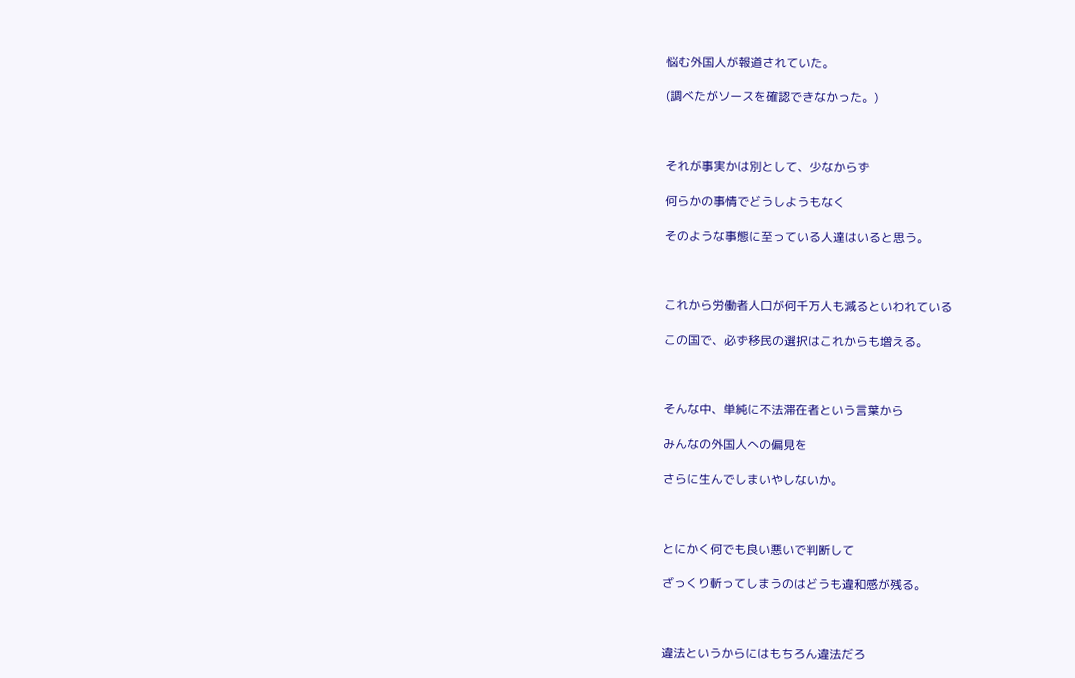悩む外国人が報道されていた。

(調べたがソースを確認できなかった。)



それが事実かは別として、少なからず

何らかの事情でどうしようもなく

そのような事態に至っている人達はいると思う。



これから労働者人口が何千万人も減るといわれている

この国で、必ず移民の選択はこれからも増える。



そんな中、単純に不法滞在者という言葉から

みんなの外国人への偏見を

さらに生んでしまいやしないか。



とにかく何でも良い悪いで判断して

ざっくり斬ってしまうのはどうも違和感が残る。



違法というからにはもちろん違法だろ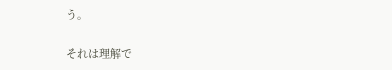う。

それは理解で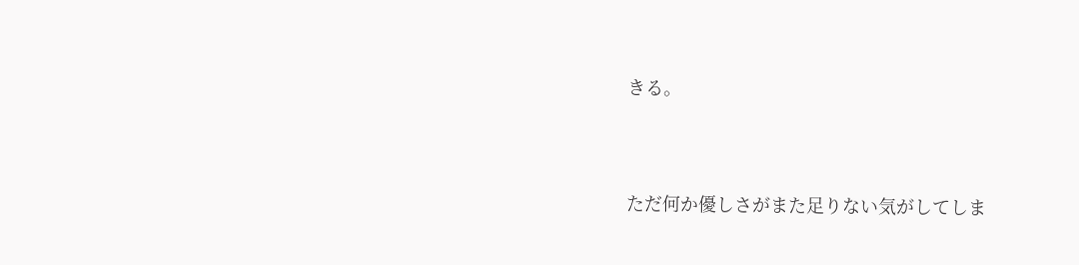きる。



ただ何か優しさがまた足りない気がしてしま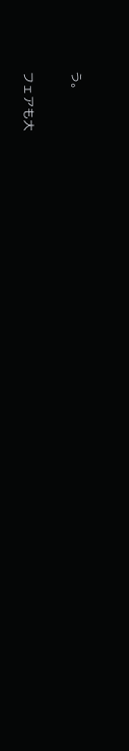う。

フェアも大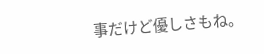事だけど優しさもね。